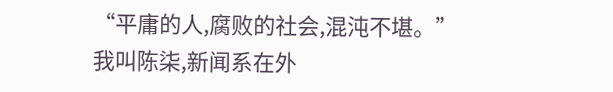“平庸的人,腐败的社会,混沌不堪。”
我叫陈柒,新闻系在外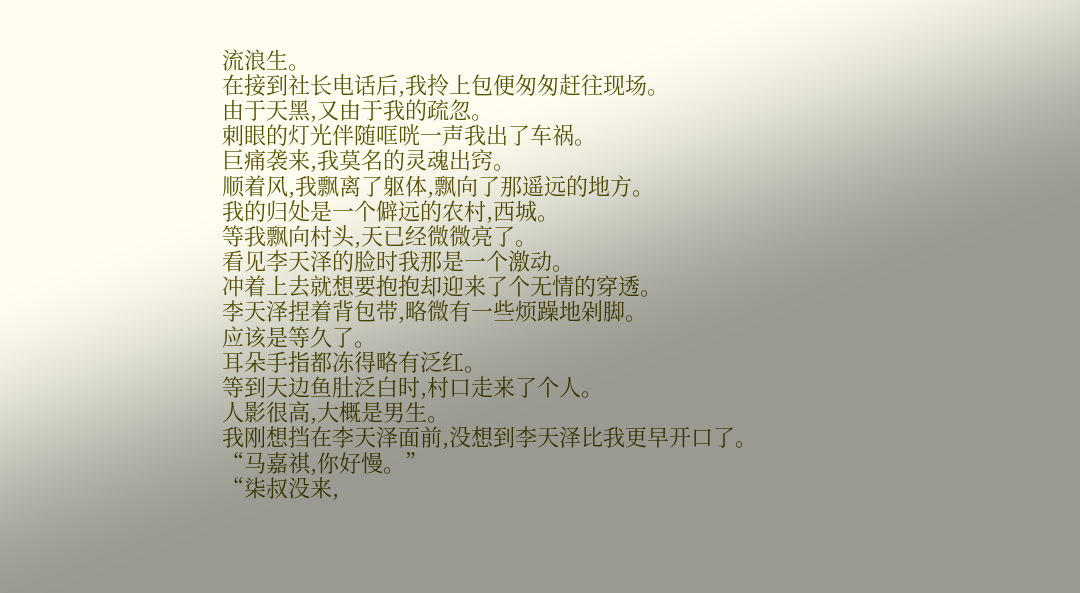流浪生。
在接到社长电话后,我拎上包便匆匆赶往现场。
由于天黑,又由于我的疏忽。
刺眼的灯光伴随哐咣一声我出了车祸。
巨痛袭来,我莫名的灵魂出窍。
顺着风,我飘离了躯体,飘向了那遥远的地方。
我的归处是一个僻远的农村,西城。
等我飘向村头,天已经微微亮了。
看见李天泽的脸时我那是一个激动。
冲着上去就想要抱抱却迎来了个无情的穿透。
李天泽捏着背包带,略微有一些烦躁地剁脚。
应该是等久了。
耳朵手指都冻得略有泛红。
等到天边鱼肚泛白时,村口走来了个人。
人影很高,大概是男生。
我刚想挡在李天泽面前,没想到李天泽比我更早开口了。
“马嘉祺,你好慢。”
“柒叔没来,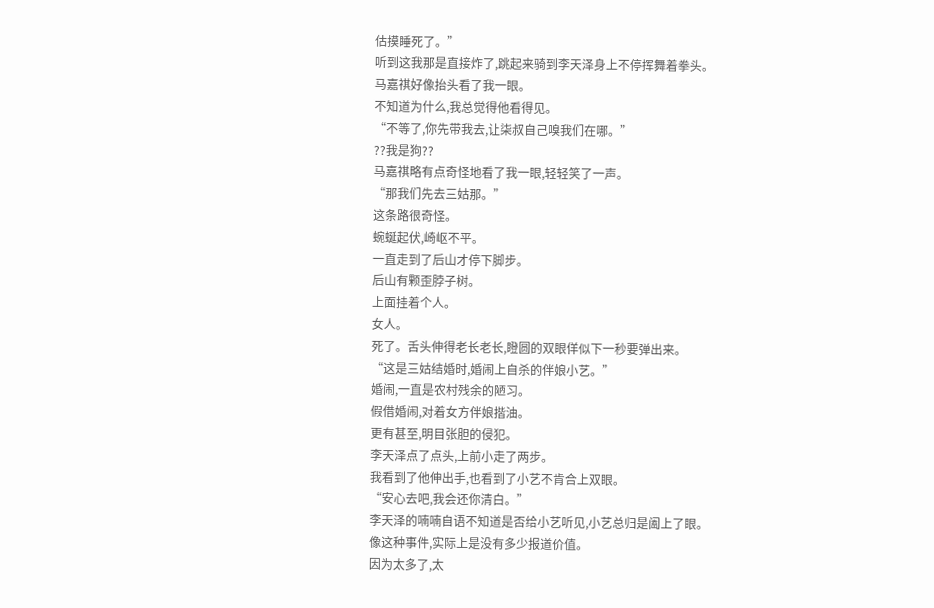估摸睡死了。”
听到这我那是直接炸了,跳起来骑到李天泽身上不停挥舞着拳头。
马嘉祺好像抬头看了我一眼。
不知道为什么,我总觉得他看得见。
“不等了,你先带我去,让柒叔自己嗅我们在哪。”
??我是狗??
马嘉祺略有点奇怪地看了我一眼,轻轻笑了一声。
“那我们先去三姑那。”
这条路很奇怪。
蜿蜒起伏,崎岖不平。
一直走到了后山才停下脚步。
后山有颗歪脖子树。
上面挂着个人。
女人。
死了。舌头伸得老长老长,瞪圆的双眼佯似下一秒要弹出来。
“这是三姑结婚时,婚闹上自杀的伴娘小艺。”
婚闹,一直是农村残余的陋习。
假借婚闹,对着女方伴娘揩油。
更有甚至,明目张胆的侵犯。
李天泽点了点头,上前小走了两步。
我看到了他伸出手,也看到了小艺不肯合上双眼。
“安心去吧,我会还你清白。”
李天泽的喃喃自语不知道是否给小艺听见,小艺总归是阖上了眼。
像这种事件,实际上是没有多少报道价值。
因为太多了,太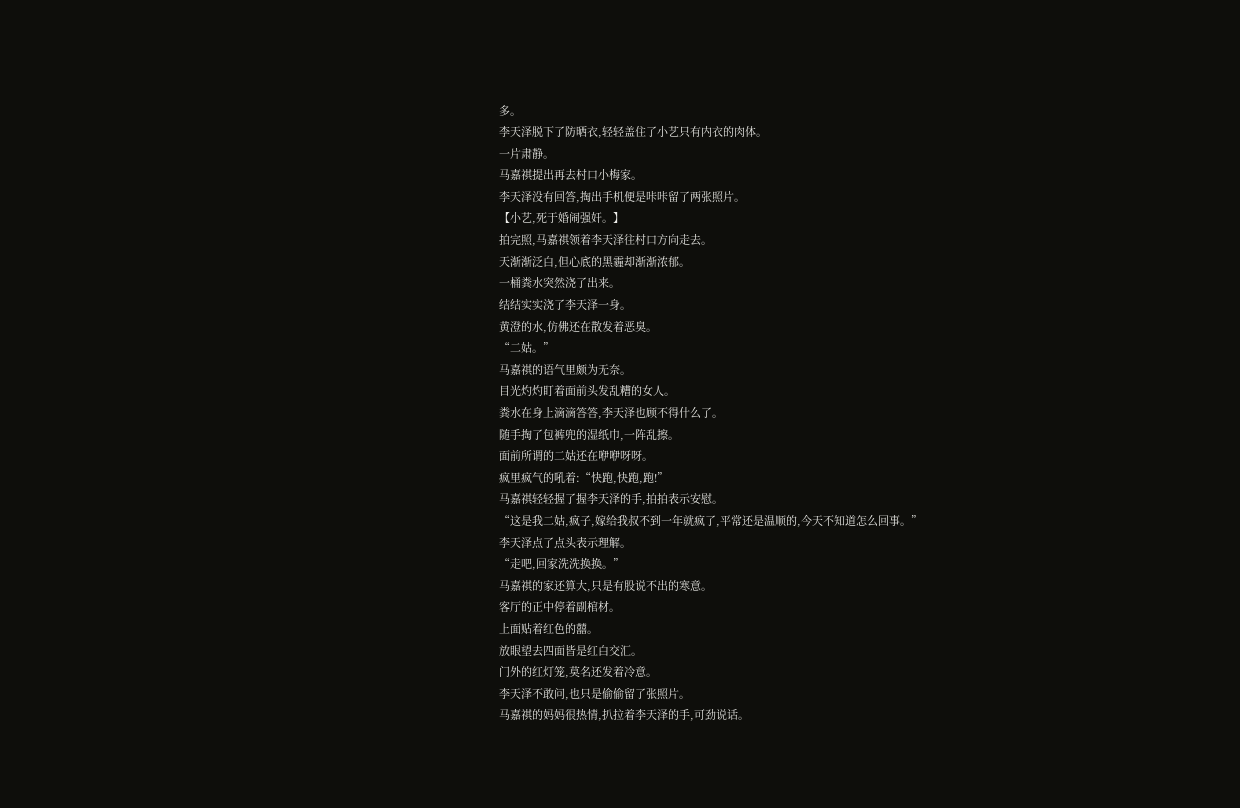多。
李天泽脱下了防晒衣,轻轻盖住了小艺只有内衣的肉体。
一片肃静。
马嘉祺提出再去村口小梅家。
李天泽没有回答,掏出手机便是咔咔留了两张照片。
【小艺,死于婚闹强奸。】
拍完照,马嘉祺领着李天泽往村口方向走去。
天渐渐泛白,但心底的黑霾却渐渐浓郁。
一桶粪水突然浇了出来。
结结实实浇了李天泽一身。
黄澄的水,仿佛还在散发着恶臭。
“二姑。”
马嘉祺的语气里颇为无奈。
目光灼灼盯着面前头发乱糟的女人。
粪水在身上滴滴答答,李天泽也顾不得什么了。
随手掏了包裤兜的湿纸巾,一阵乱擦。
面前所谓的二姑还在咿咿呀呀。
疯里疯气的吼着:“快跑,快跑,跑!”
马嘉祺轻轻握了握李天泽的手,拍拍表示安慰。
“这是我二姑,疯子,嫁给我叔不到一年就疯了,平常还是温顺的,今天不知道怎么回事。”
李天泽点了点头表示理解。
“走吧,回家洗洗换换。”
马嘉祺的家还算大,只是有股说不出的寒意。
客厅的正中停着副棺材。
上面贴着红色的囍。
放眼望去四面皆是红白交汇。
门外的红灯笼,莫名还发着冷意。
李天泽不敢问,也只是偷偷留了张照片。
马嘉祺的妈妈很热情,扒拉着李天泽的手,可劲说话。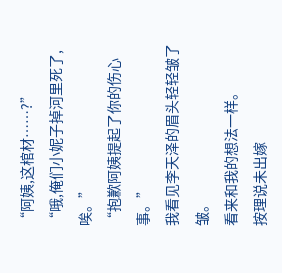“阿姨,这棺材……?”
“哦,俺们小妮子掉河里死了,唉。”
“抱歉阿姨提起了你的伤心事。”
我看见李天泽的眉头轻轻皱了皱。
看来和我的想法一样。
按理说未出嫁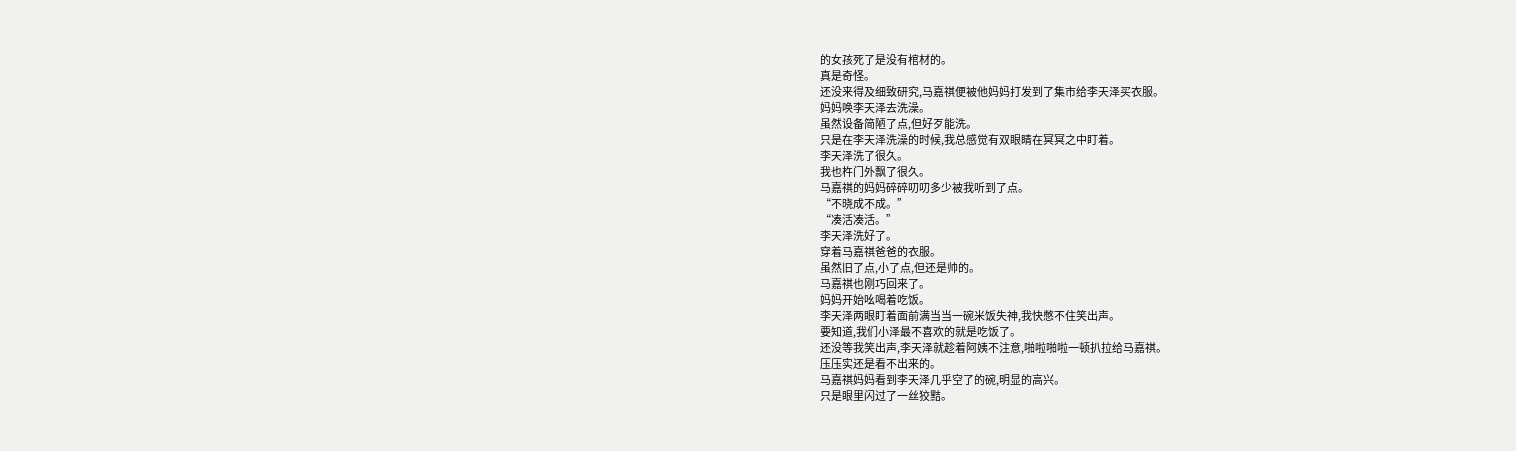的女孩死了是没有棺材的。
真是奇怪。
还没来得及细致研究,马嘉祺便被他妈妈打发到了集市给李天泽买衣服。
妈妈唤李天泽去洗澡。
虽然设备简陋了点,但好歹能洗。
只是在李天泽洗澡的时候,我总感觉有双眼睛在冥冥之中盯着。
李天泽洗了很久。
我也杵门外飘了很久。
马嘉祺的妈妈碎碎叨叨多少被我听到了点。
“不晓成不成。”
“凑活凑活。”
李天泽洗好了。
穿着马嘉祺爸爸的衣服。
虽然旧了点,小了点,但还是帅的。
马嘉祺也刚巧回来了。
妈妈开始吆喝着吃饭。
李天泽两眼盯着面前满当当一碗米饭失神,我快憋不住笑出声。
要知道,我们小泽最不喜欢的就是吃饭了。
还没等我笑出声,李天泽就趁着阿姨不注意,啪啦啪啦一顿扒拉给马嘉祺。
压压实还是看不出来的。
马嘉祺妈妈看到李天泽几乎空了的碗,明显的高兴。
只是眼里闪过了一丝狡黠。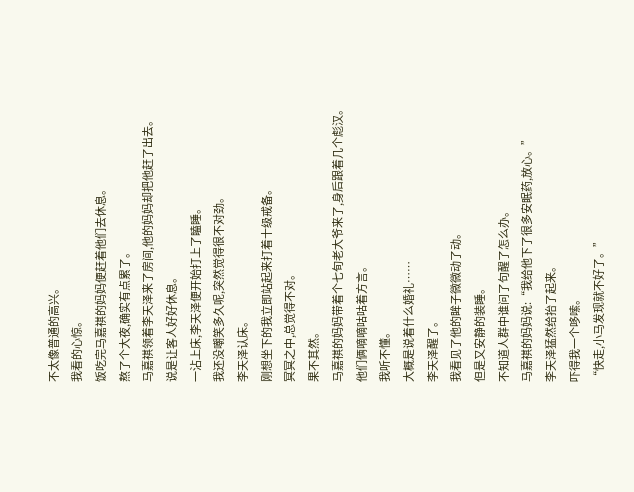不太像普通的高兴。
我看的心惊。
饭吃完马嘉祺的妈妈便赶着他们去休息。
熬了个大夜,确实有点累了。
马嘉祺领着李天泽来了房间,他的妈妈却把他赶了出去。
说是让客人好好休息。
一沾上床,李天泽便开始打上了瞌睡。
我还没嘲笑多久呢,突然觉得很不对劲。
李天泽认床。
刚想坐下的我立即站起来打着十级戒备。
冥冥之中,总觉得不对。
果不其然。
马嘉祺的妈妈带着个七旬老大爷来了,身后跟着几个彪汉。
他们俩嘀嘀咕咕着方言。
我听不懂。
大概是说着什么婚礼……
李天泽醒了。
我看见了他的眸子微微动了动。
但是又安静的装睡。
不知道人群中谁问了句醒了怎么办。
马嘉祺的妈妈说:“我给他下了很多安眠药,放心。”
李天泽猛然给抬了起来。
吓得我一个哆嗦。
“快走,小马发现就不好了。”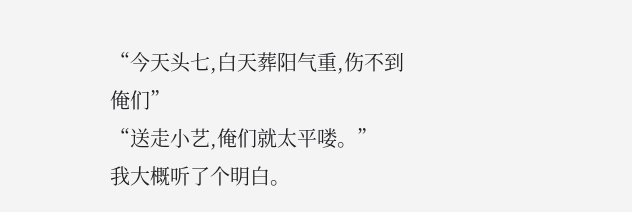“今天头七,白天葬阳气重,伤不到俺们”
“送走小艺,俺们就太平喽。”
我大概听了个明白。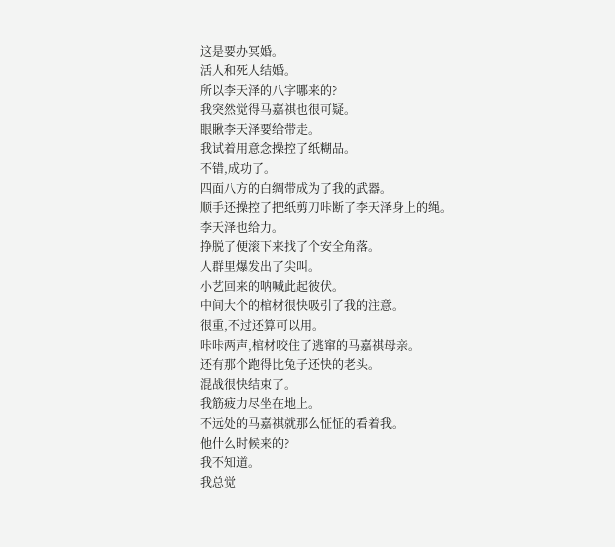这是要办冥婚。
活人和死人结婚。
所以李天泽的八字哪来的?
我突然觉得马嘉祺也很可疑。
眼瞅李天泽要给带走。
我试着用意念操控了纸糊品。
不错,成功了。
四面八方的白绸带成为了我的武器。
顺手还操控了把纸剪刀咔断了李天泽身上的绳。
李天泽也给力。
挣脱了便滚下来找了个安全角落。
人群里爆发出了尖叫。
小艺回来的呐喊此起彼伏。
中间大个的棺材很快吸引了我的注意。
很重,不过还算可以用。
咔咔两声,棺材咬住了逃窜的马嘉祺母亲。
还有那个跑得比兔子还快的老头。
混战很快结束了。
我筋疲力尽坐在地上。
不远处的马嘉祺就那么怔怔的看着我。
他什么时候来的?
我不知道。
我总觉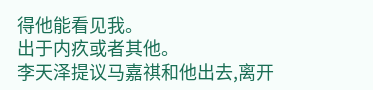得他能看见我。
出于内疚或者其他。
李天泽提议马嘉祺和他出去,离开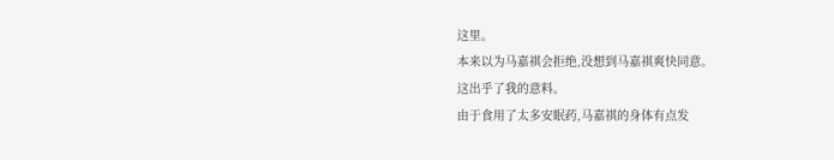这里。
本来以为马嘉祺会拒绝,没想到马嘉祺爽快同意。
这出乎了我的意料。
由于食用了太多安眠药,马嘉祺的身体有点发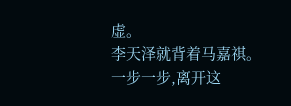虚。
李天泽就背着马嘉祺。
一步一步,离开这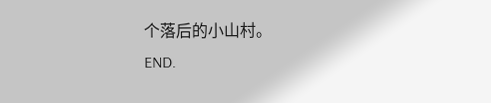个落后的小山村。
END.